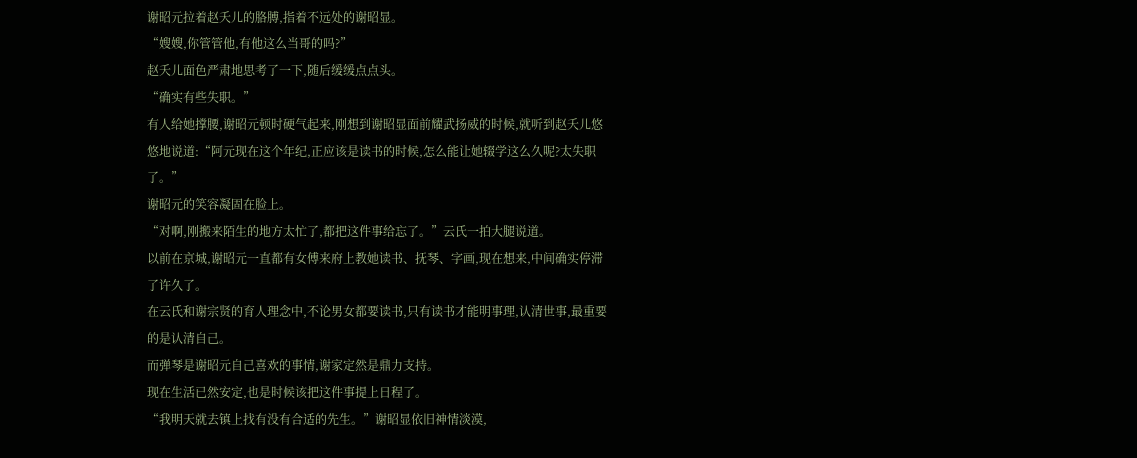谢昭元拉着赵夭儿的胳膊,指着不远处的谢昭显。
“嫂嫂,你管管他,有他这么当哥的吗?”
赵夭儿面色严肃地思考了一下,随后缓缓点点头。
“确实有些失职。”
有人给她撑腰,谢昭元顿时硬气起来,刚想到谢昭显面前耀武扬威的时候,就听到赵夭儿悠悠地说道:“阿元现在这个年纪,正应该是读书的时候,怎么能让她辍学这么久呢?太失职了。”
谢昭元的笑容凝固在脸上。
“对啊,刚搬来陌生的地方太忙了,都把这件事给忘了。”云氏一拍大腿说道。
以前在京城,谢昭元一直都有女傅来府上教她读书、抚琴、字画,现在想来,中间确实停滞了许久了。
在云氏和谢宗贤的育人理念中,不论男女都要读书,只有读书才能明事理,认清世事,最重要的是认清自己。
而弹琴是谢昭元自己喜欢的事情,谢家定然是鼎力支持。
现在生活已然安定,也是时候该把这件事提上日程了。
“我明天就去镇上找有没有合适的先生。”谢昭显依旧神情淡漠,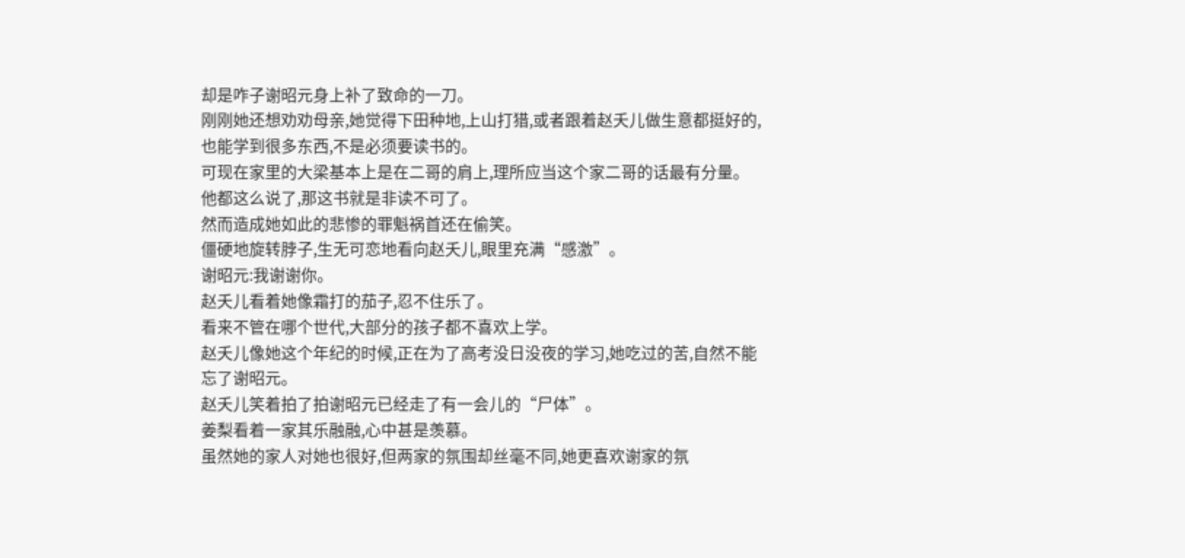却是咋子谢昭元身上补了致命的一刀。
刚刚她还想劝劝母亲,她觉得下田种地,上山打猎,或者跟着赵夭儿做生意都挺好的,也能学到很多东西,不是必须要读书的。
可现在家里的大梁基本上是在二哥的肩上,理所应当这个家二哥的话最有分量。
他都这么说了,那这书就是非读不可了。
然而造成她如此的悲惨的罪魁祸首还在偷笑。
僵硬地旋转脖子,生无可恋地看向赵夭儿,眼里充满“感激”。
谢昭元:我谢谢你。
赵夭儿看着她像霜打的茄子,忍不住乐了。
看来不管在哪个世代,大部分的孩子都不喜欢上学。
赵夭儿像她这个年纪的时候,正在为了高考没日没夜的学习,她吃过的苦,自然不能忘了谢昭元。
赵夭儿笑着拍了拍谢昭元已经走了有一会儿的“尸体”。
姜梨看着一家其乐融融,心中甚是羡慕。
虽然她的家人对她也很好,但两家的氛围却丝毫不同,她更喜欢谢家的氛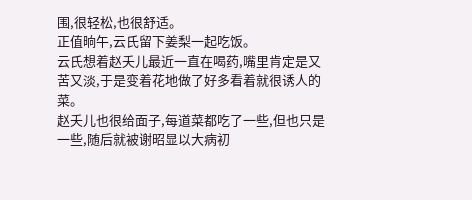围,很轻松,也很舒适。
正值晌午,云氏留下姜梨一起吃饭。
云氏想着赵夭儿最近一直在喝药,嘴里肯定是又苦又淡,于是变着花地做了好多看着就很诱人的菜。
赵夭儿也很给面子,每道菜都吃了一些,但也只是一些,随后就被谢昭显以大病初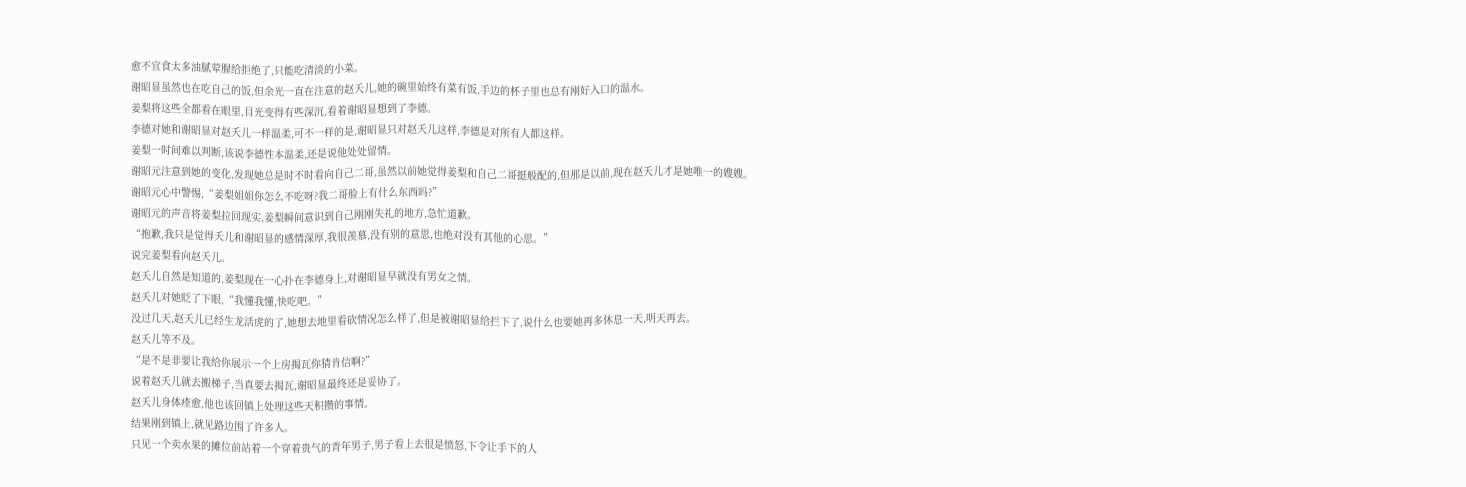愈不宜食太多油腻荤腥给拒绝了,只能吃清淡的小菜。
谢昭显虽然也在吃自己的饭,但余光一直在注意的赵夭儿,她的碗里始终有菜有饭,手边的杯子里也总有刚好入口的温水。
姜梨将这些全都看在眼里,目光变得有些深沉,看着谢昭显想到了李德。
李德对她和谢昭显对赵夭儿一样温柔,可不一样的是,谢昭显只对赵夭儿这样,李德是对所有人都这样。
姜梨一时间难以判断,该说李德性本温柔,还是说他处处留情。
谢昭元注意到她的变化,发现她总是时不时看向自己二哥,虽然以前她觉得姜梨和自己二哥挺般配的,但那是以前,现在赵夭儿才是她唯一的嫂嫂。
谢昭元心中警惕,“姜梨姐姐你怎么不吃呀?我二哥脸上有什么东西吗?”
谢昭元的声音将姜梨拉回现实,姜梨瞬间意识到自己刚刚失礼的地方,急忙道歉。
“抱歉,我只是觉得夭儿和谢昭显的感情深厚,我很羡慕,没有别的意思,也绝对没有其他的心思。”
说完姜梨看向赵夭儿。
赵夭儿自然是知道的,姜梨现在一心扑在李德身上,对谢昭显早就没有男女之情。
赵夭儿对她眨了下眼,“我懂我懂,快吃吧。”
没过几天,赵夭儿已经生龙活虎的了,她想去地里看砍情况怎么样了,但是被谢昭显给拦下了,说什么也要她再多休息一天,明天再去。
赵夭儿等不及。
“是不是非要让我给你展示一个上房揭瓦你猜肯信啊?”
说着赵夭儿就去搬梯子,当真要去揭瓦,谢昭显最终还是妥协了。
赵夭儿身体痊愈,他也该回镇上处理这些天积攒的事情。
结果刚到镇上,就见路边围了许多人。
只见一个卖水果的摊位前站着一个穿着贵气的青年男子,男子看上去很是愤怒,下令让手下的人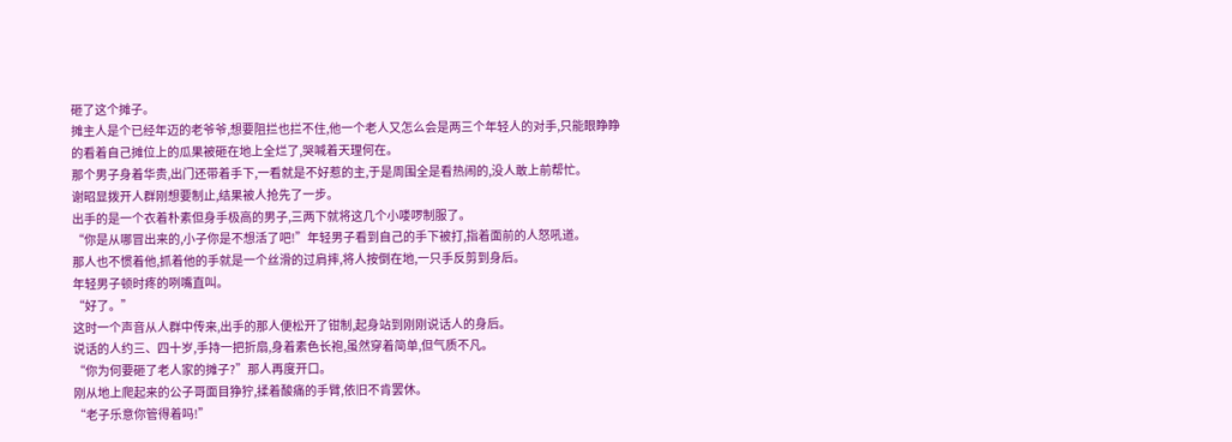砸了这个摊子。
摊主人是个已经年迈的老爷爷,想要阻拦也拦不住,他一个老人又怎么会是两三个年轻人的对手,只能眼睁睁的看着自己摊位上的瓜果被砸在地上全烂了,哭喊着天理何在。
那个男子身着华贵,出门还带着手下,一看就是不好惹的主,于是周围全是看热闹的,没人敢上前帮忙。
谢昭显拨开人群刚想要制止,结果被人抢先了一步。
出手的是一个衣着朴素但身手极高的男子,三两下就将这几个小喽啰制服了。
“你是从哪冒出来的,小子你是不想活了吧!”年轻男子看到自己的手下被打,指着面前的人怒吼道。
那人也不惯着他,抓着他的手就是一个丝滑的过肩摔,将人按倒在地,一只手反剪到身后。
年轻男子顿时疼的咧嘴直叫。
“好了。”
这时一个声音从人群中传来,出手的那人便松开了钳制,起身站到刚刚说话人的身后。
说话的人约三、四十岁,手持一把折扇,身着素色长袍,虽然穿着简单,但气质不凡。
“你为何要砸了老人家的摊子?”那人再度开口。
刚从地上爬起来的公子哥面目狰狞,揉着酸痛的手臂,依旧不肯罢休。
“老子乐意你管得着吗!”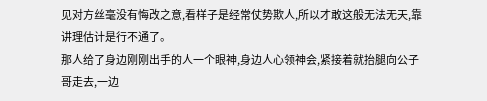见对方丝毫没有悔改之意,看样子是经常仗势欺人,所以才敢这般无法无天,靠讲理估计是行不通了。
那人给了身边刚刚出手的人一个眼神,身边人心领神会,紧接着就抬腿向公子哥走去,一边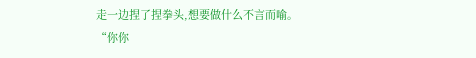走一边捏了捏拳头,想要做什么不言而喻。
“你你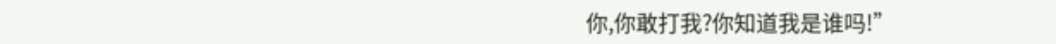你,你敢打我?你知道我是谁吗!”